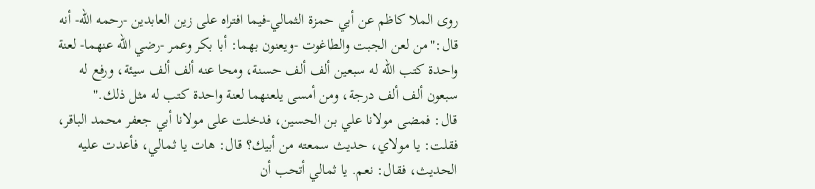روى الملا كاظم عن أبي حمزة الثمالي-فيما افتراه على زين العابدين -رحمه الله- أنه قال:"من لعن الجبت والطاغوت -ويعنون بهما: أبا بكر وعمر -رضي الله عنهما- لعنة واحدة كتب الله له سبعين ألف ألف حسنة، ومحا عنه ألف ألف سيئة، ورفع له سبعون ألف ألف درجة، ومن أمسى يلعنهما لعنة واحدة كتب له مثل ذلك."
قال: فمضى مولانا علي بن الحسين، فدخلت على مولانا أبي جعفر محمد الباقر، فقلت: يا مولاي، حديث سمعته من أبيك؟ قال: هات يا ثمالي، فأعدت عليه الحديث، فقال: نعم. يا ثمالي أتحب أن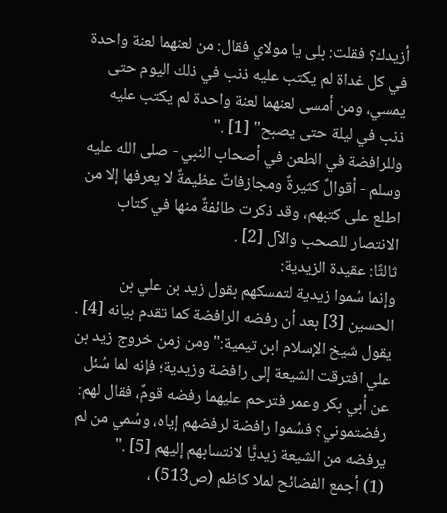أزيدك؟ فقلت: بلى يا مولاي فقال: من لعنهما لعنة واحدة في كل غداة لم يكتب عليه ذنب في ذلك اليوم حتى يمسي، ومن أمسى لعنهما لعنة واحدة لم يكتب عليه ذنب في ليلة حتى يصبح" [1] ."
وللرافضة في الطعن في أصحاب النبي - صلى الله عليه وسلم - أقوالٌ كثيرةٌ ومجازفاتٌ عظيمةٌ لا يعرفها إلا من اطلع على كتبهم، وقد ذكرت طائفةٌ منها في كتاب الانتصار للصحب والآل [2] .
ثالثًا: عقيدة الزيدية:
وإنما سُموا زيدية لتمسكهم بقول زيد بن علي بن الحسين [3] بعد أن رفضه الرافضة كما تقدم بيانه [4] .
يقول شيخ الإسلام ابن تيمية:"ومن زمن خروج زيد بن علي افترقت الشيعة إلى رافضة وزيدية؛ فإنه لما سُئل عن أبي بكر وعمر فترحم عليهما رفضه قومٌ، فقال لهم: رفضتموني؟ فسُموا رافضة لرفضهم إياه، وسُمي من لم يرفضه من الشيعة زيديًّا لانتسابهم إليهم [5] ."
(1) أجمع الفضائح لملا كاظم (ص513) ،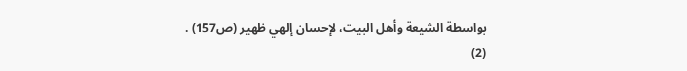بواسطة الشيعة وأهل البيت، لإحسان إلهي ظهير (ص157) .
(2)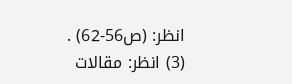انظر: (ص56-62) .
(3) انظر: مقالات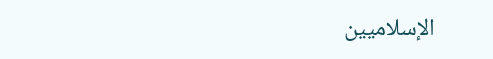الإسلاميين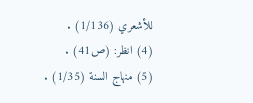للأشعري (1/136) .
(4) انظر: (ص41) .
(5) منهاج السنة (1/35) .